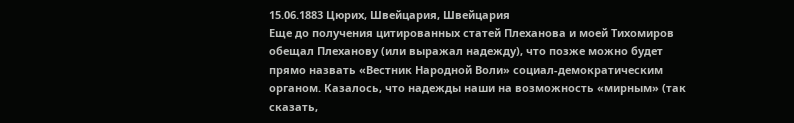15.06.1883 Цюрих, Швейцария, Швейцария
Еще до получения цитированных статей Плеханова и моей Тихомиров обещал Плеханову (или выражал надежду), что позже можно будет прямо назвать «Вестник Народной Воли» социал-демократическим органом. Казалось, что надежды наши на возможность «мирным» (так сказать,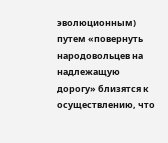эволюционным) путем «повернуть народовольцев на надлежащую дорогу» близятся к осуществлению, что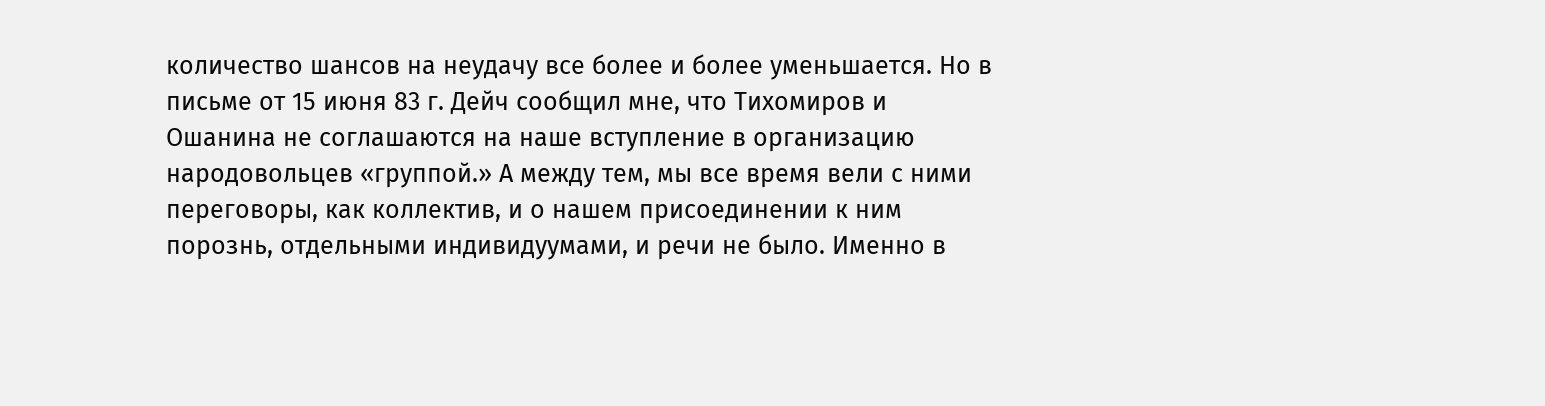количество шансов на неудачу все более и более уменьшается. Но в письме от 15 июня 83 г. Дейч сообщил мне, что Тихомиров и Ошанина не соглашаются на наше вступление в организацию народовольцев «группой.» А между тем, мы все время вели с ними переговоры, как коллектив, и о нашем присоединении к ним порознь, отдельными индивидуумами, и речи не было. Именно в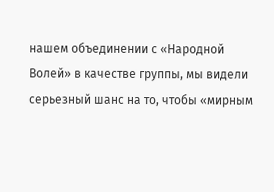нашем объединении с «Народной Волей» в качестве группы, мы видели серьезный шанс на то, чтобы «мирным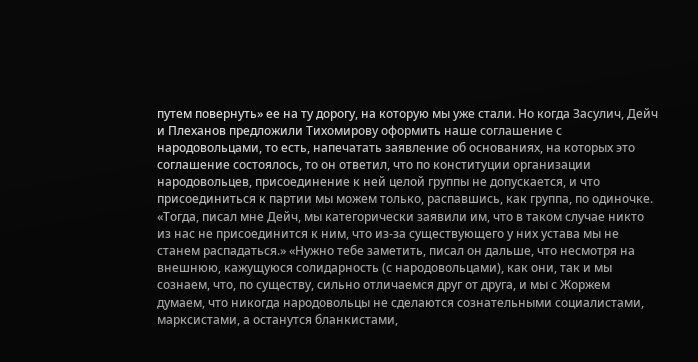путем повернуть» ее на ту дорогу, на которую мы уже стали. Но когда Засулич, Дейч и Плеханов предложили Тихомирову оформить наше соглашение с народовольцами, то есть, напечатать заявление об основаниях, на которых это соглашение состоялось, то он ответил, что по конституции организации народовольцев, присоединение к ней целой группы не допускается, и что присоединиться к партии мы можем только, распавшись, как группа, по одиночке.
«Тогда, писал мне Дейч, мы категорически заявили им, что в таком случае никто из нас не присоединится к ним, что из-за существующего у них устава мы не станем распадаться.» «Нужно тебе заметить, писал он дальше, что несмотря на внешнюю, кажущуюся солидарность (с народовольцами), как они, так и мы сознаем, что, по существу, сильно отличаемся друг от друга, и мы с Жоржем думаем, что никогда народовольцы не сделаются сознательными социалистами, марксистами, а останутся бланкистами,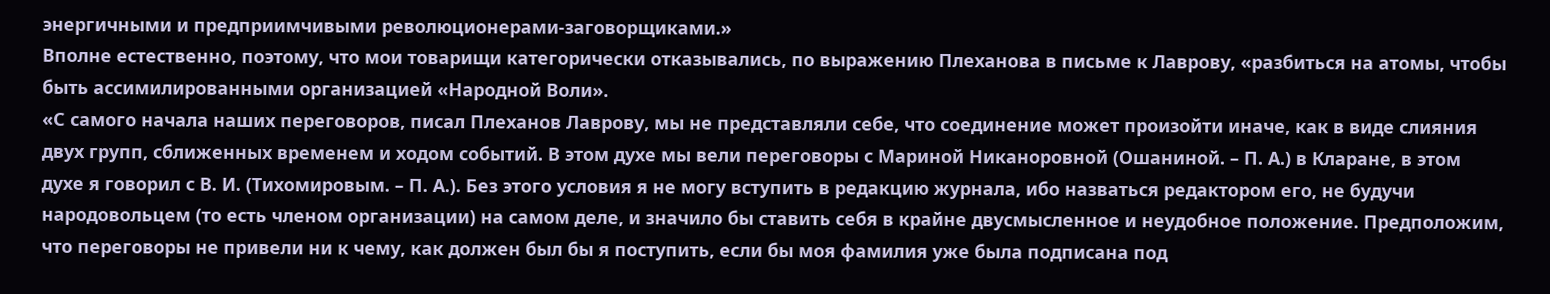энергичными и предприимчивыми революционерами-заговорщиками.»
Вполне естественно, поэтому, что мои товарищи категорически отказывались, по выражению Плеханова в письме к Лаврову, «разбиться на атомы, чтобы быть ассимилированными организацией «Народной Воли».
«С самого начала наших переговоров, писал Плеханов Лаврову, мы не представляли себе, что соединение может произойти иначе, как в виде слияния двух групп, сближенных временем и ходом событий. В этом духе мы вели переговоры с Мариной Никаноровной (Ошаниной. – П. А.) в Кларане, в этом духе я говорил с В. И. (Тихомировым. – П. А.). Без этого условия я не могу вступить в редакцию журнала, ибо назваться редактором его, не будучи народовольцем (то есть членом организации) на самом деле, и значило бы ставить себя в крайне двусмысленное и неудобное положение. Предположим, что переговоры не привели ни к чему, как должен был бы я поступить, если бы моя фамилия уже была подписана под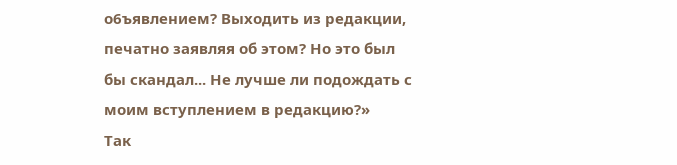о6ъявлением? Выходить из редакции, печатно заявляя об этом? Но это был бы скандал... Не лучше ли подождать с моим вступлением в редакцию?»
Так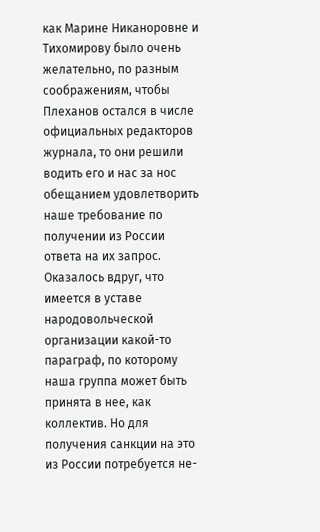как Марине Никаноровне и Тихомирову было очень желательно, по разным соображениям, чтобы Плеханов остался в числе официальных редакторов журнала, то они решили водить его и нас за нос обещанием удовлетворить наше требование по получении из России ответа на их запрос. Оказалось вдруг, что имеется в уставе народовольческой организации какой-то параграф, по которому наша группа может быть принята в нее, как коллектив. Но для получения санкции на это из России потребуется не-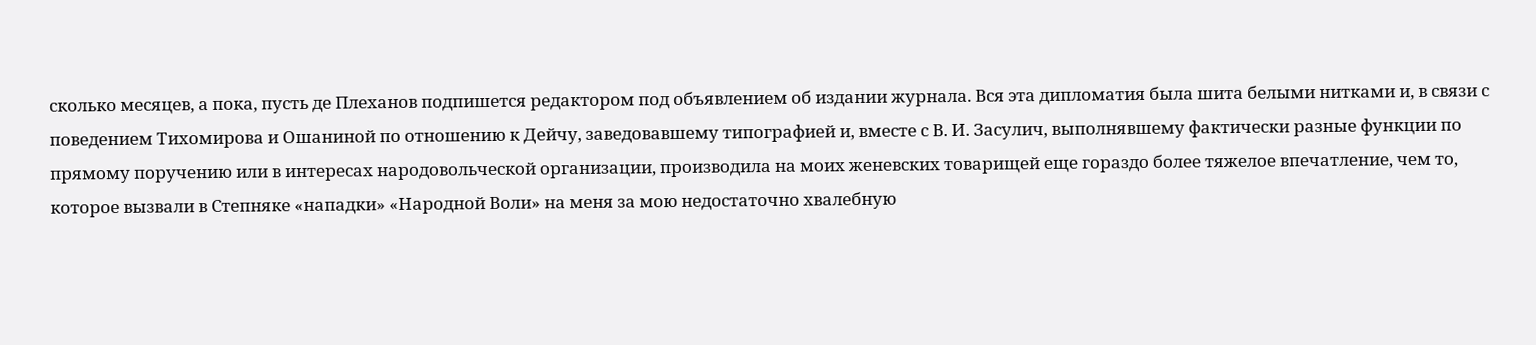сколько месяцев, а пока, пусть де Плеханов подпишется редактором под объявлением об издании журнала. Вся эта дипломатия была шита белыми нитками и, в связи с поведением Тихомирова и Ошаниной по отношению к Дейчу, заведовавшему типографией и, вместе с В. И. Засулич, выполнявшему фактически разные функции по прямому поручению или в интересах народовольческой организации, производила на моих женевских товарищей еще гораздо более тяжелое впечатление, чем то, которое вызвали в Степняке «нападки» «Народной Воли» на меня за мою недостаточно хвалебную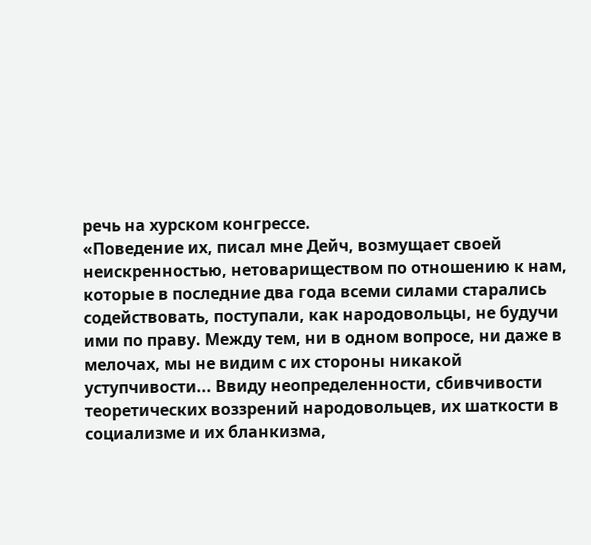речь на хурском конгрессе.
«Поведение их, писал мне Дейч, возмущает своей неискренностью, нетовариществом по отношению к нам, которые в последние два года всеми силами старались содействовать, поступали, как народовольцы, не будучи ими по праву. Между тем, ни в одном вопросе, ни даже в мелочах, мы не видим с их стороны никакой уступчивости... Ввиду неопределенности, сбивчивости теоретических воззрений народовольцев, их шаткости в социализме и их бланкизма,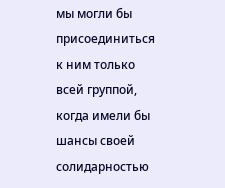мы могли бы присоединиться к ним только всей группой, когда имели бы шансы своей солидарностью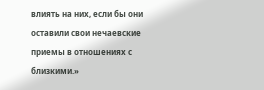влиять на них, если бы они оставили свои нечаевские приемы в отношениях с близкими.»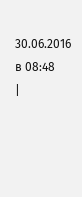30.06.2016 в 08:48
|